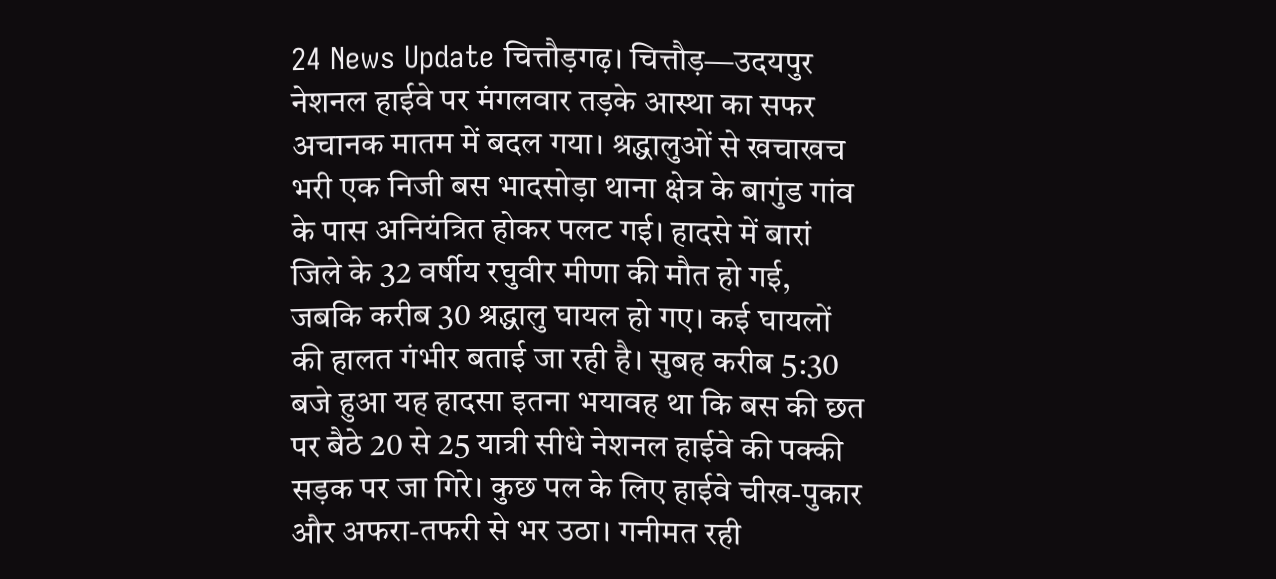24 News Update चित्तौड़गढ़। चित्तौड़—उदयपुर नेशनल हाईवे पर मंगलवार तड़के आस्था का सफर अचानक मातम में बदल गया। श्रद्धालुओं से खचाखच भरी एक निजी बस भादसोड़ा थाना क्षेत्र के बागुंड गांव के पास अनियंत्रित होकर पलट गई। हादसे में बारां जिले के 32 वर्षीय रघुवीर मीणा की मौत हो गई, जबकि करीब 30 श्रद्धालु घायल हो गए। कई घायलों की हालत गंभीर बताई जा रही है। सुबह करीब 5:30 बजे हुआ यह हादसा इतना भयावह था कि बस की छत पर बैठे 20 से 25 यात्री सीधे नेशनल हाईवे की पक्की सड़क पर जा गिरे। कुछ पल के लिए हाईवे चीख-पुकार और अफरा-तफरी से भर उठा। गनीमत रही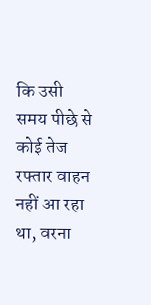कि उसी समय पीछे से कोई तेज रफ्तार वाहन नहीं आ रहा था, वरना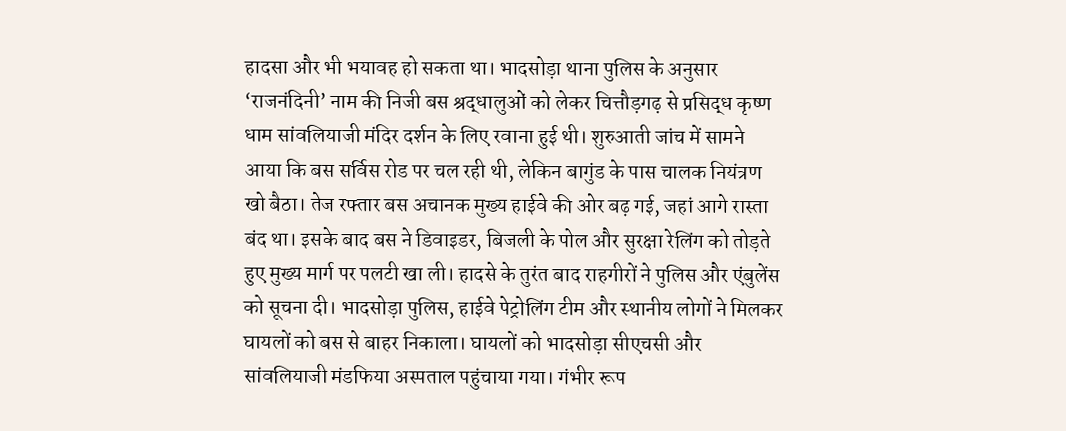हादसा और भी भयावह हो सकता था। भादसोड़ा थाना पुलिस के अनुसार ‘राजनंदिनी’ नाम की निजी बस श्रद्धालुओं को लेकर चित्तौड़गढ़ से प्रसिद्ध कृष्ण धाम सांवलियाजी मंदिर दर्शन के लिए रवाना हुई थी। शुरुआती जांच में सामने आया कि बस सर्विस रोड पर चल रही थी, लेकिन बागुंड के पास चालक नियंत्रण खो बैठा। तेज रफ्तार बस अचानक मुख्य हाईवे की ओर बढ़ गई, जहां आगे रास्ता बंद था। इसके बाद बस ने डिवाइडर, बिजली के पोल और सुरक्षा रेलिंग को तोड़ते हुए मुख्य मार्ग पर पलटी खा ली। हादसे के तुरंत बाद राहगीरों ने पुलिस और एंबुलेंस को सूचना दी। भादसोड़ा पुलिस, हाईवे पेट्रोलिंग टीम और स्थानीय लोगों ने मिलकर घायलों को बस से बाहर निकाला। घायलों को भादसोड़ा सीएचसी और सांवलियाजी मंडफिया अस्पताल पहुंचाया गया। गंभीर रूप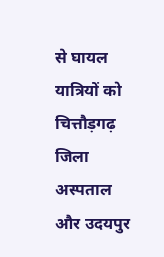से घायल यात्रियों को चित्तौड़गढ़ जिला अस्पताल और उदयपुर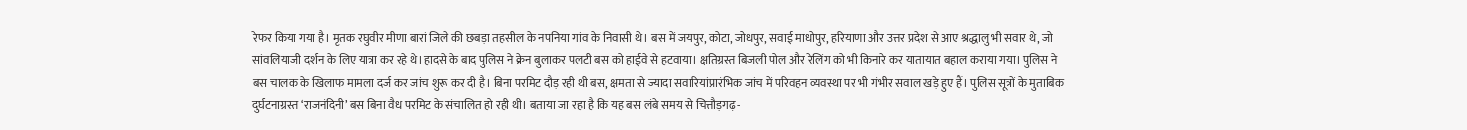रेफर किया गया है। मृतक रघुवीर मीणा बारां जिले की छबड़ा तहसील के नपनिया गांव के निवासी थे। बस में जयपुर, कोटा, जोधपुर, सवाई माधोपुर, हरियाणा और उत्तर प्रदेश से आए श्रद्धालु भी सवार थे, जो सांवलियाजी दर्शन के लिए यात्रा कर रहे थे।हादसे के बाद पुलिस ने क्रेन बुलाकर पलटी बस को हाईवे से हटवाया। क्षतिग्रस्त बिजली पोल और रेलिंग को भी किनारे कर यातायात बहाल कराया गया। पुलिस ने बस चालक के खिलाफ मामला दर्ज कर जांच शुरू कर दी है। बिना परमिट दौड़ रही थी बस, क्षमता से ज्यादा सवारियांप्रारंभिक जांच में परिवहन व्यवस्था पर भी गंभीर सवाल खड़े हुए हैं। पुलिस सूत्रों के मुताबिक दुर्घटनाग्रस्त ‘राजनंदिनी’ बस बिना वैध परमिट के संचालित हो रही थी। बताया जा रहा है कि यह बस लंबे समय से चित्तौड़गढ़-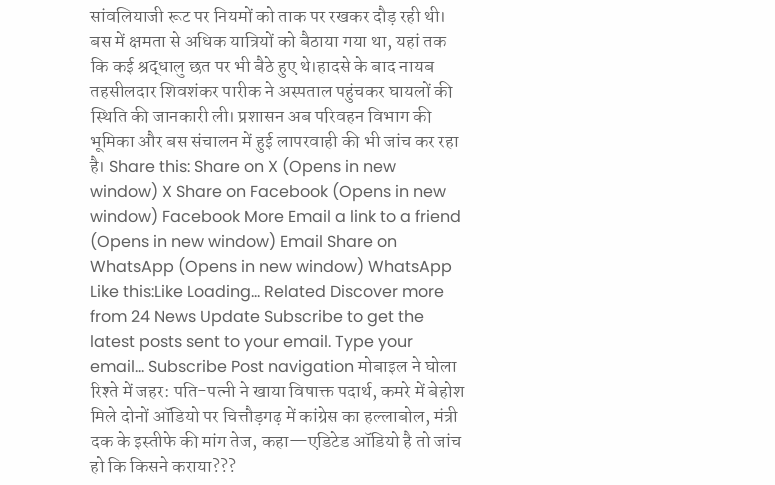सांवलियाजी रूट पर नियमों को ताक पर रखकर दौड़ रही थी। बस में क्षमता से अधिक यात्रियों को बैठाया गया था, यहां तक कि कई श्रद्धालु छत पर भी बैठे हुए थे।हादसे के बाद नायब तहसीलदार शिवशंकर पारीक ने अस्पताल पहुंचकर घायलों की स्थिति की जानकारी ली। प्रशासन अब परिवहन विभाग की भूमिका और बस संचालन में हुई लापरवाही की भी जांच कर रहा है। Share this: Share on X (Opens in new window) X Share on Facebook (Opens in new window) Facebook More Email a link to a friend (Opens in new window) Email Share on WhatsApp (Opens in new window) WhatsApp Like this:Like Loading… Related Discover more from 24 News Update Subscribe to get the latest posts sent to your email. Type your email… Subscribe Post navigation मोबाइल ने घोला रिश्ते में जहर: पति-पत्नी ने खाया विषाक्त पदार्थ, कमरे में बेहोश मिले दोनों ऑडियो पर चित्तौड़गढ़ में कांग्रेस का हल्लाबोल, मंत्री दक के इस्तीफे की मांग तेज, कहा—एडिटेड ऑडियो है तो जांच हो कि किसने कराया???